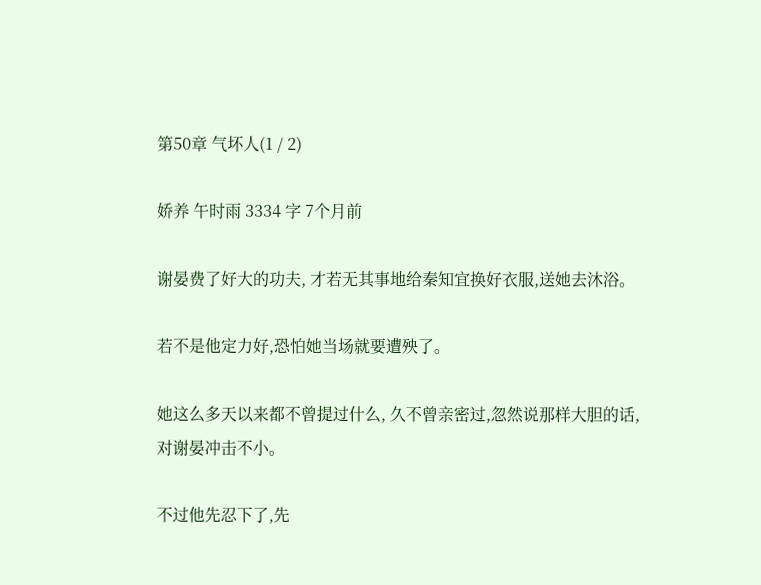第50章 气坏人(1 / 2)

娇养 午时雨 3334 字 7个月前

谢晏费了好大的功夫, 才若无其事地给秦知宜换好衣服,送她去沐浴。

若不是他定力好,恐怕她当场就要遭殃了。

她这么多天以来都不曾提过什么, 久不曾亲密过,忽然说那样大胆的话,对谢晏冲击不小。

不过他先忍下了,先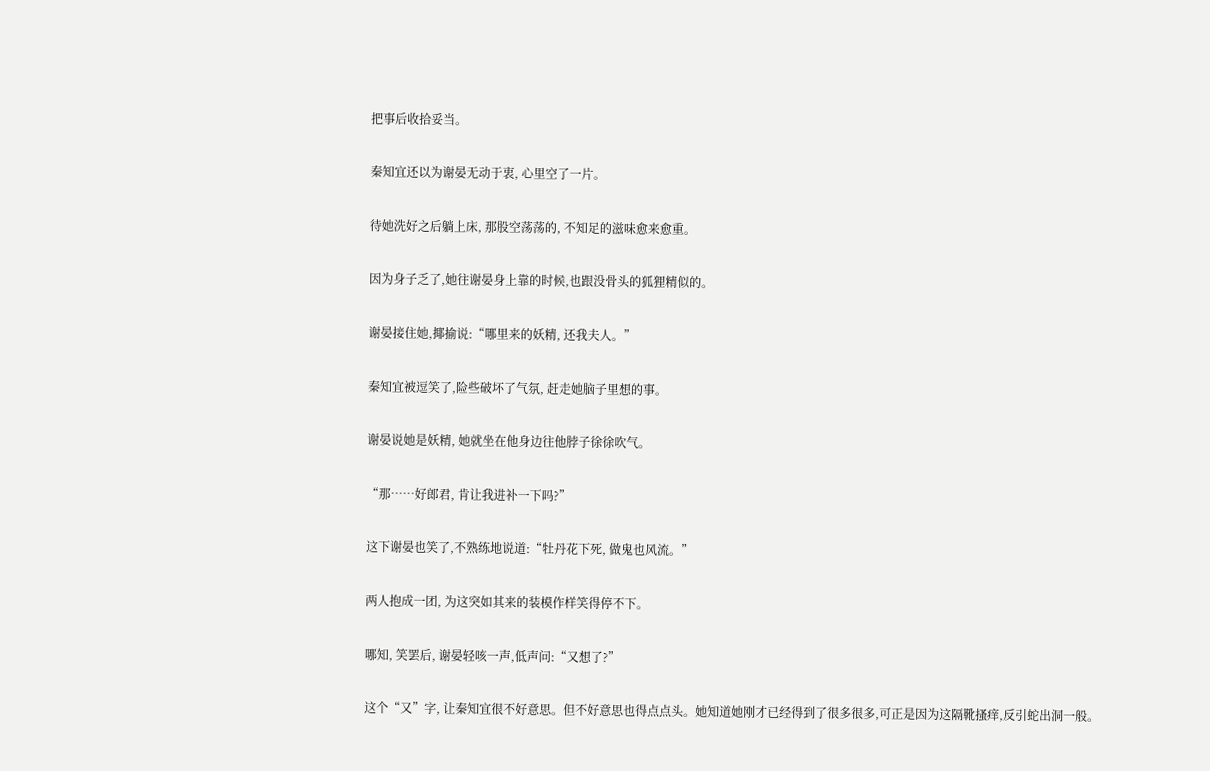把事后收拾妥当。

秦知宜还以为谢晏无动于衷, 心里空了一片。

待她洗好之后躺上床, 那股空荡荡的, 不知足的滋味愈来愈重。

因为身子乏了,她往谢晏身上靠的时候,也跟没骨头的狐狸精似的。

谢晏接住她,揶揄说:“哪里来的妖精, 还我夫人。”

秦知宜被逗笑了,险些破坏了气氛, 赶走她脑子里想的事。

谢晏说她是妖精, 她就坐在他身边往他脖子徐徐吹气。

“那……好郎君, 肯让我进补一下吗?”

这下谢晏也笑了,不熟练地说道:“牡丹花下死, 做鬼也风流。”

两人抱成一团, 为这突如其来的装模作样笑得停不下。

哪知, 笑罢后, 谢晏轻咳一声,低声问:“又想了?”

这个“又”字, 让秦知宜很不好意思。但不好意思也得点点头。她知道她刚才已经得到了很多很多,可正是因为这隔靴搔痒,反引蛇出洞一般。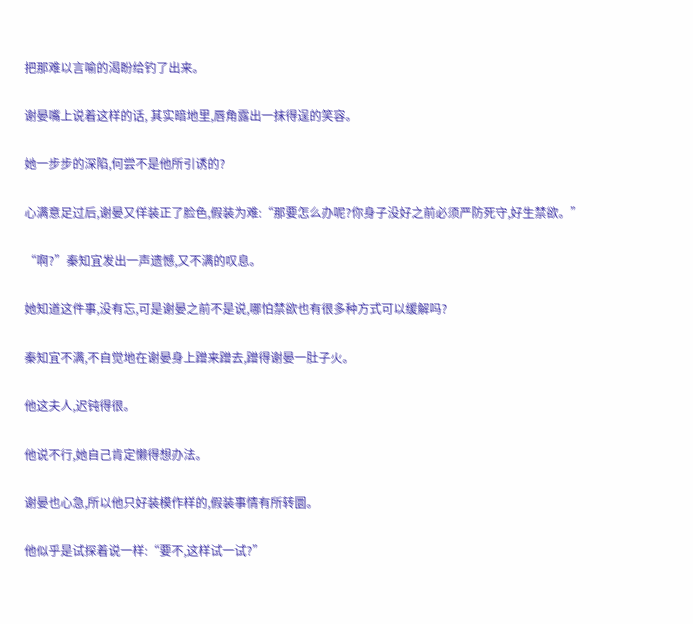把那难以言喻的渴盼给钓了出来。

谢晏嘴上说着这样的话, 其实暗地里,唇角露出一抹得逞的笑容。

她一步步的深陷,何尝不是他所引诱的?

心满意足过后,谢晏又佯装正了脸色,假装为难:“那要怎么办呢?你身子没好之前必须严防死守,好生禁欲。”

“啊?”秦知宜发出一声遗憾,又不满的叹息。

她知道这件事,没有忘,可是谢晏之前不是说,哪怕禁欲也有很多种方式可以缓解吗?

秦知宜不满,不自觉地在谢晏身上蹭来蹭去,蹭得谢晏一肚子火。

他这夫人,迟钝得很。

他说不行,她自己肯定懒得想办法。

谢晏也心急,所以他只好装模作样的,假装事情有所转圜。

他似乎是试探着说一样:“要不,这样试一试?”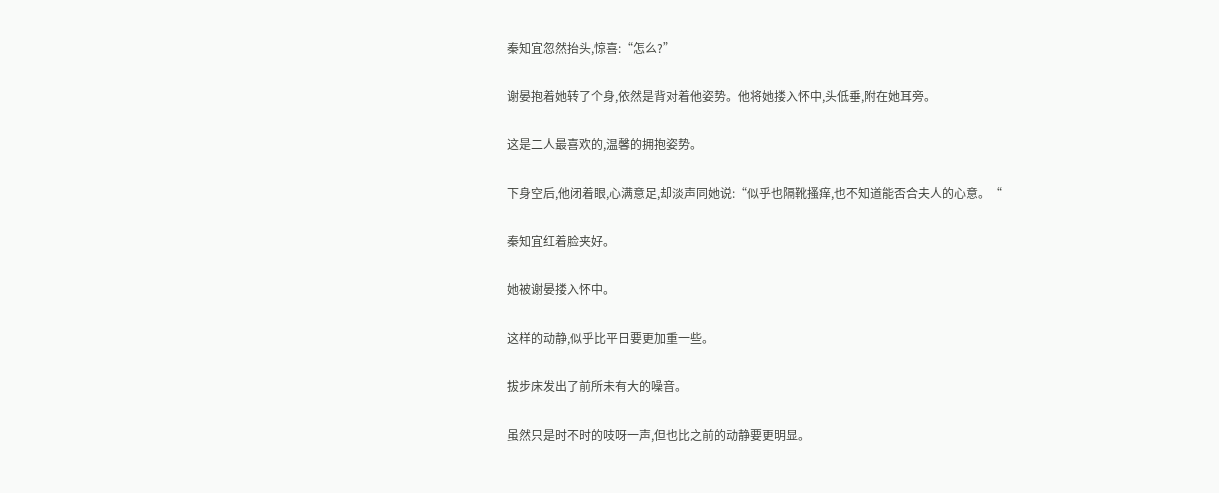秦知宜忽然抬头,惊喜:“怎么?”

谢晏抱着她转了个身,依然是背对着他姿势。他将她搂入怀中,头低垂,附在她耳旁。

这是二人最喜欢的,温馨的拥抱姿势。

下身空后,他闭着眼,心满意足,却淡声同她说:“似乎也隔靴搔痒,也不知道能否合夫人的心意。“

秦知宜红着脸夹好。

她被谢晏搂入怀中。

这样的动静,似乎比平日要更加重一些。

拔步床发出了前所未有大的噪音。

虽然只是时不时的吱呀一声,但也比之前的动静要更明显。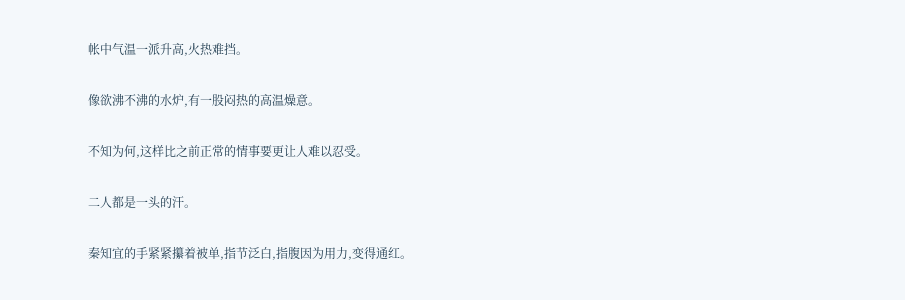帐中气温一派升高,火热难挡。

像欲沸不沸的水炉,有一股闷热的高温燥意。

不知为何,这样比之前正常的情事要更让人难以忍受。

二人都是一头的汗。

秦知宜的手紧紧攥着被单,指节泛白,指腹因为用力,变得通红。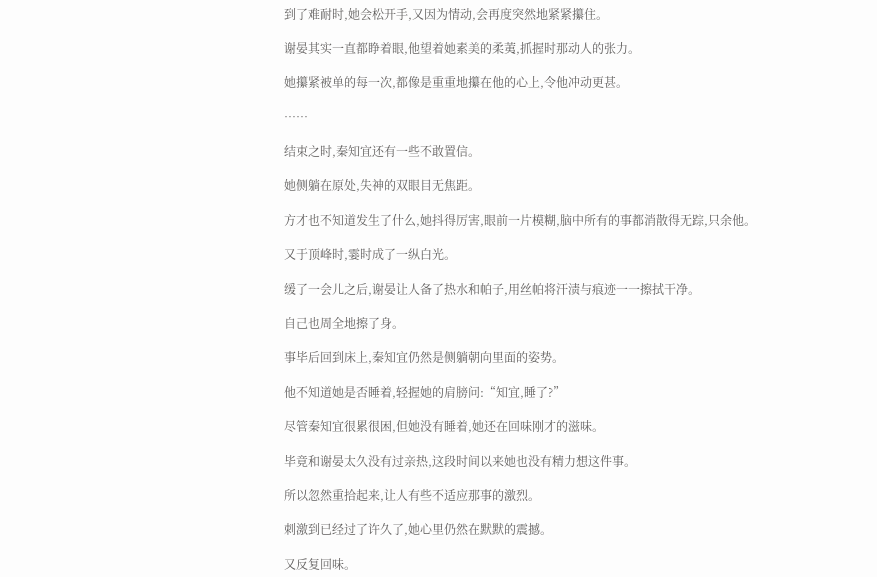到了难耐时,她会松开手,又因为情动,会再度突然地紧紧攥住。

谢晏其实一直都睁着眼,他望着她素美的柔荑,抓握时那动人的张力。

她攥紧被单的每一次,都像是重重地攥在他的心上,令他冲动更甚。

……

结束之时,秦知宜还有一些不敢置信。

她侧躺在原处,失神的双眼目无焦距。

方才也不知道发生了什么,她抖得厉害,眼前一片模糊,脑中所有的事都消散得无踪,只余他。

又于顶峰时,霎时成了一纵白光。

缓了一会儿之后,谢晏让人备了热水和帕子,用丝帕将汗渍与痕迹一一擦拭干净。

自己也周全地擦了身。

事毕后回到床上,秦知宜仍然是侧躺朝向里面的姿势。

他不知道她是否睡着,轻握她的肩膀问:“知宜,睡了?”

尽管秦知宜很累很困,但她没有睡着,她还在回味刚才的滋味。

毕竟和谢晏太久没有过亲热,这段时间以来她也没有精力想这件事。

所以忽然重拾起来,让人有些不适应那事的激烈。

刺激到已经过了许久了,她心里仍然在默默的震撼。

又反复回味。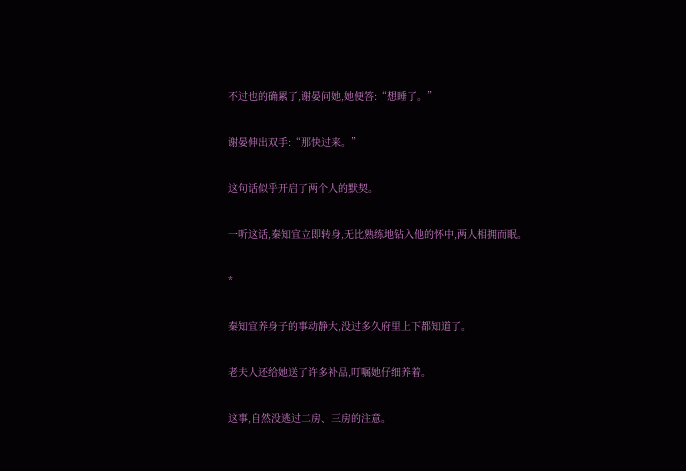不过也的确累了,谢晏问她,她便答:“想睡了。”

谢晏伸出双手:“那快过来。”

这句话似乎开启了两个人的默契。

一听这话,秦知宜立即转身,无比熟练地钻入他的怀中,两人相拥而眠。

*

秦知宜养身子的事动静大,没过多久府里上下都知道了。

老夫人还给她送了许多补品,叮嘱她仔细养着。

这事,自然没逃过二房、三房的注意。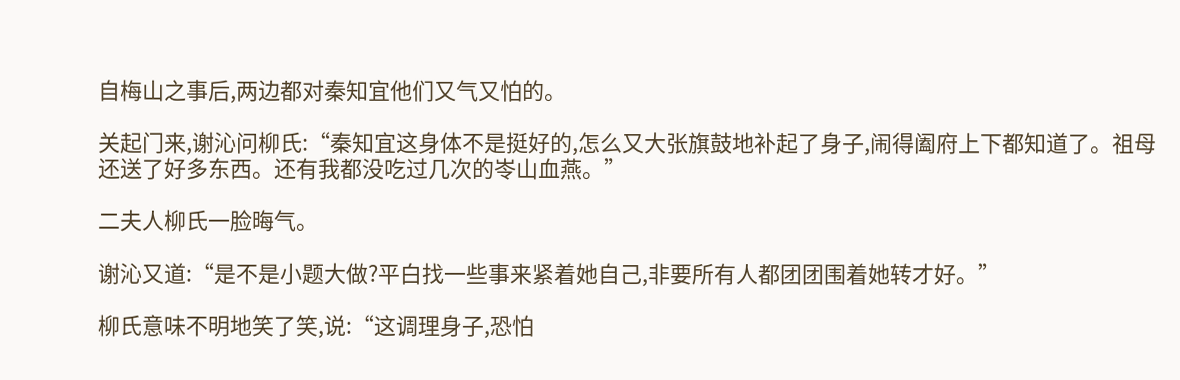自梅山之事后,两边都对秦知宜他们又气又怕的。

关起门来,谢沁问柳氏:“秦知宜这身体不是挺好的,怎么又大张旗鼓地补起了身子,闹得阖府上下都知道了。祖母还送了好多东西。还有我都没吃过几次的岺山血燕。”

二夫人柳氏一脸晦气。

谢沁又道:“是不是小题大做?平白找一些事来紧着她自己,非要所有人都团团围着她转才好。”

柳氏意味不明地笑了笑,说:“这调理身子,恐怕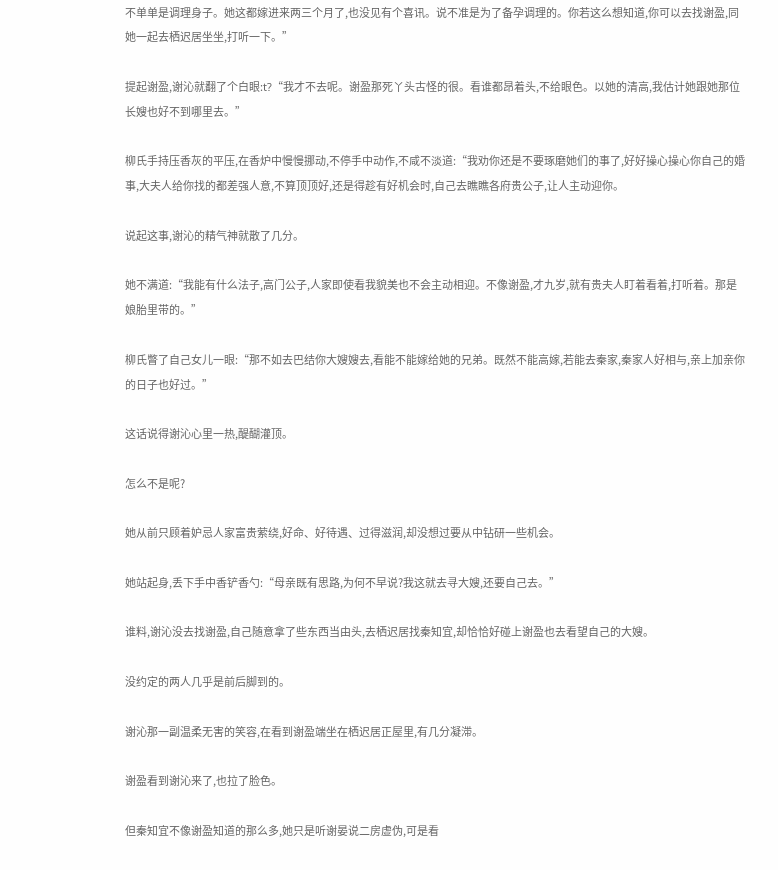不单单是调理身子。她这都嫁进来两三个月了,也没见有个喜讯。说不准是为了备孕调理的。你若这么想知道,你可以去找谢盈,同她一起去栖迟居坐坐,打听一下。”

提起谢盈,谢沁就翻了个白眼:t?“我才不去呢。谢盈那死丫头古怪的很。看谁都昂着头,不给眼色。以她的清高,我估计她跟她那位长嫂也好不到哪里去。”

柳氏手持压香灰的平压,在香炉中慢慢挪动,不停手中动作,不咸不淡道:“我劝你还是不要琢磨她们的事了,好好操心操心你自己的婚事,大夫人给你找的都差强人意,不算顶顶好,还是得趁有好机会时,自己去瞧瞧各府贵公子,让人主动迎你。

说起这事,谢沁的精气神就散了几分。

她不满道:“我能有什么法子,高门公子,人家即使看我貌美也不会主动相迎。不像谢盈,才九岁,就有贵夫人盯着看着,打听着。那是娘胎里带的。”

柳氏瞥了自己女儿一眼:“那不如去巴结你大嫂嫂去,看能不能嫁给她的兄弟。既然不能高嫁,若能去秦家,秦家人好相与,亲上加亲你的日子也好过。”

这话说得谢沁心里一热,醍醐灌顶。

怎么不是呢?

她从前只顾着妒忌人家富贵萦绕,好命、好待遇、过得滋润,却没想过要从中钻研一些机会。

她站起身,丢下手中香铲香勺:“母亲既有思路,为何不早说?我这就去寻大嫂,还要自己去。”

谁料,谢沁没去找谢盈,自己随意拿了些东西当由头,去栖迟居找秦知宜,却恰恰好碰上谢盈也去看望自己的大嫂。

没约定的两人几乎是前后脚到的。

谢沁那一副温柔无害的笑容,在看到谢盈端坐在栖迟居正屋里,有几分凝滞。

谢盈看到谢沁来了,也拉了脸色。

但秦知宜不像谢盈知道的那么多,她只是听谢晏说二房虚伪,可是看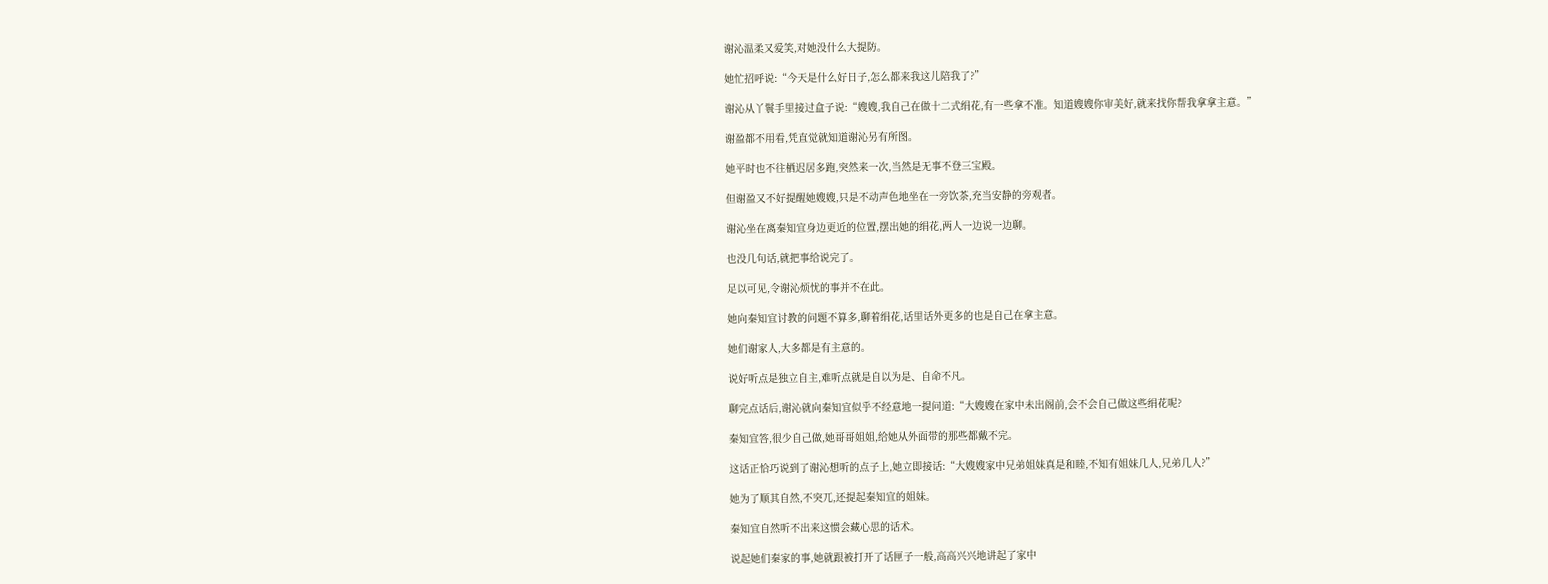谢沁温柔又爱笑,对她没什么大提防。

她忙招呼说:“今天是什么好日子,怎么都来我这儿陪我了?”

谢沁从丫鬟手里接过盒子说:“嫂嫂,我自己在做十二式绢花,有一些拿不准。知道嫂嫂你审美好,就来找你帮我拿拿主意。”

谢盈都不用看,凭直觉就知道谢沁另有所图。

她平时也不往栖迟居多跑,突然来一次,当然是无事不登三宝殿。

但谢盈又不好提醒她嫂嫂,只是不动声色地坐在一旁饮茶,充当安静的旁观者。

谢沁坐在离秦知宜身边更近的位置,摆出她的绢花,两人一边说一边聊。

也没几句话,就把事给说完了。

足以可见,令谢沁烦忧的事并不在此。

她向秦知宜讨教的问题不算多,聊着绢花,话里话外更多的也是自己在拿主意。

她们谢家人,大多都是有主意的。

说好听点是独立自主,难听点就是自以为是、自命不凡。

聊完点话后,谢沁就向秦知宜似乎不经意地一提问道:“大嫂嫂在家中未出阁前,会不会自己做这些绢花呢?

秦知宜答,很少自己做,她哥哥姐姐,给她从外面带的那些都戴不完。

这话正恰巧说到了谢沁想听的点子上,她立即接话:“大嫂嫂家中兄弟姐妹真是和睦,不知有姐妹几人,兄弟几人?”

她为了顺其自然,不突兀,还提起秦知宜的姐妹。

秦知宜自然听不出来这惯会藏心思的话术。

说起她们秦家的事,她就跟被打开了话匣子一般,高高兴兴地讲起了家中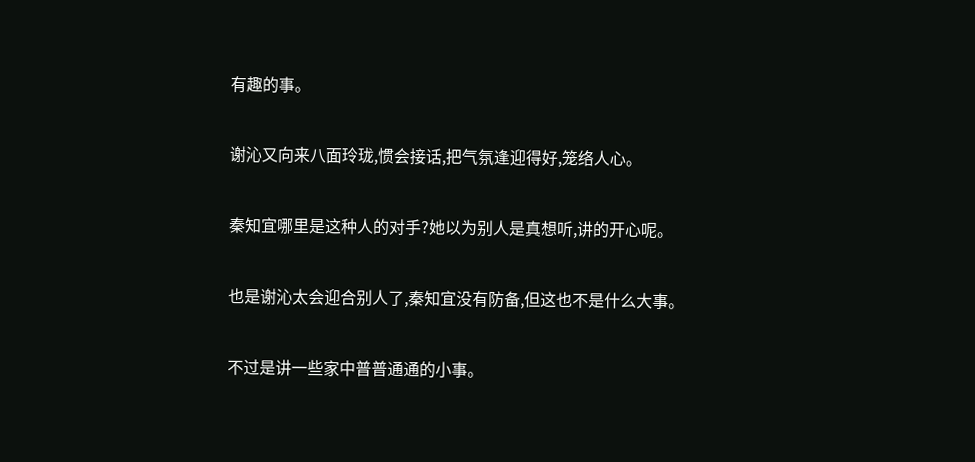有趣的事。

谢沁又向来八面玲珑,惯会接话,把气氛逢迎得好,笼络人心。

秦知宜哪里是这种人的对手?她以为别人是真想听,讲的开心呢。

也是谢沁太会迎合别人了,秦知宜没有防备,但这也不是什么大事。

不过是讲一些家中普普通通的小事。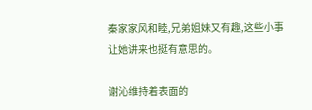秦家家风和睦,兄弟姐妹又有趣,这些小事让她讲来也挺有意思的。

谢沁维持着表面的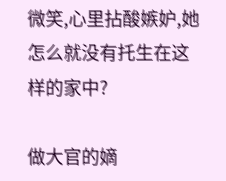微笑,心里拈酸嫉妒,她怎么就没有托生在这样的家中?

做大官的嫡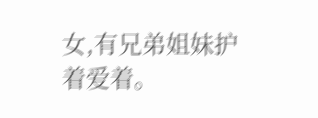女,有兄弟姐妹护着爱着。